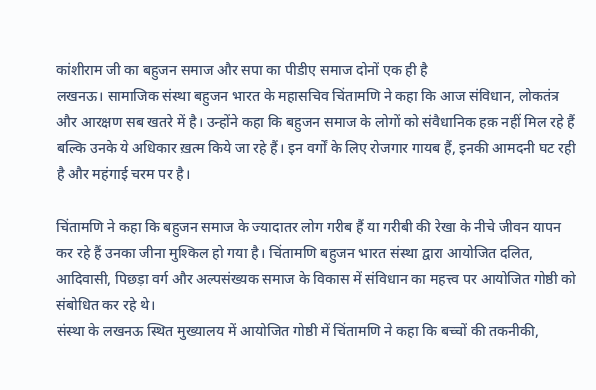कांशीराम जी का बहुजन समाज और सपा का पीडीए समाज दोनों एक ही है
लखनऊ। सामाजिक संस्था बहुजन भारत के महासचिव चिंतामणि ने कहा कि आज संविधान, लोकतंत्र और आरक्षण सब खतरे में है। उन्होंने कहा कि बहुजन समाज के लोगों को संवैधानिक हक़ नहीं मिल रहे हैं बल्कि उनके ये अधिकार ख़त्म किये जा रहे हैं। इन वर्गों के लिए रोजगार गायब हैं, इनकी आमदनी घट रही है और महंगाई चरम पर है।

चिंतामणि ने कहा कि बहुजन समाज के ज्यादातर लोग गरीब हैं या गरीबी की रेखा के नीचे जीवन यापन कर रहे हैं उनका जीना मुश्किल हो गया है। चिंतामणि बहुजन भारत संस्था द्वारा आयोजित दलित, आदिवासी, पिछड़ा वर्ग और अल्पसंख्यक समाज के विकास में संविधान का महत्त्व पर आयोजित गोष्ठी को संबोधित कर रहे थे।
संस्था के लखनऊ स्थित मुख्यालय में आयोजित गोष्ठी में चिंतामणि ने कहा कि बच्चों की तकनीकी,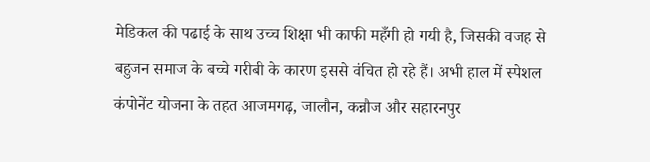मेडिकल की पढाई के साथ उच्च शिक्षा भी काफी महँगी हो गयी है, जिसकी वजह से बहुजन समाज के बच्चे गरीबी के कारण इससे वंचित हो रहे हैं। अभी हाल में स्पेशल कंपोनेंट योजना के तहत आजमगढ़, जालौन, कन्नौज और सहारनपुर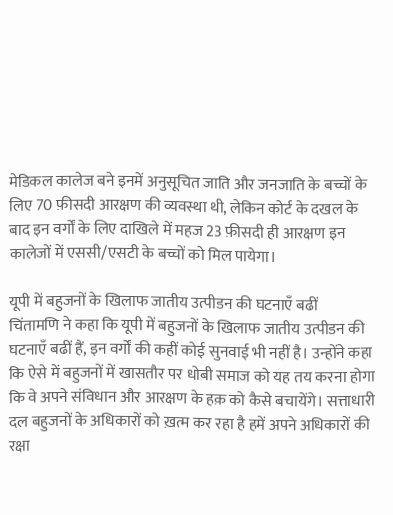मेडिकल कालेज बने इनमें अनुसूचित जाति और जनजाति के बच्चों के लिए 70 फ़ीसदी आरक्षण की व्यवस्था थी, लेकिन कोर्ट के दखल के बाद इन वर्गों के लिए दाखिले में महज 23 फ़ीसदी ही आरक्षण इन कालेजों में एससी/एसटी के बच्चों को मिल पायेगा।

यूपी में बहुजनों के खिलाफ जातीय उत्पीडन की घटनाएँ बढीं
चिंतामणि ने कहा कि यूपी में बहुजनों के खिलाफ जातीय उत्पीडन की घटनाएँ बढीं हैं, इन वर्गों की कहीं कोई सुनवाई भी नहीं है। उन्होंने कहा कि ऐसे में बहुजनों में खासतौर पर धोबी समाज को यह तय करना होगा कि वे अपने संविधान और आरक्षण के हक़ को कैसे बचायेंगे। सत्ताधारी दल बहुजनों के अधिकारों को ख़त्म कर रहा है हमें अपने अधिकारों की रक्षा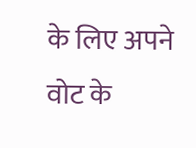के लिए अपने वोट के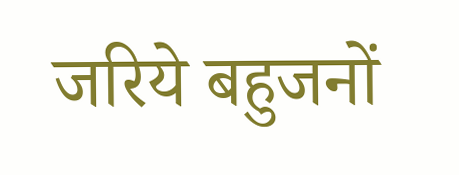जरिये बहुजनों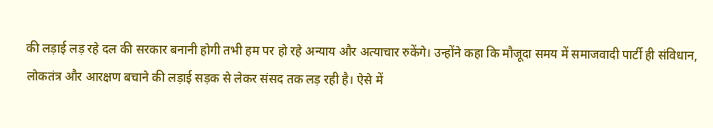की लड़ाई लड़ रहे दल की सरकार बनानी होगी तभी हम पर हो रहे अन्याय और अत्याचार रुकेंगे। उन्होंने कहा कि मौजूदा समय में समाजवादी पार्टी ही संविधान, लोकतंत्र और आरक्षण बचाने की लड़ाई सड़क से लेकर संसद तक लड़ रही है। ऐसे में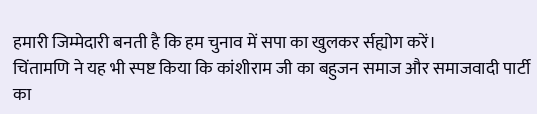हमारी जिम्मेदारी बनती है कि हम चुनाव में सपा का खुलकर र्सह्योग करें।
चिंतामणि ने यह भी स्पष्ट किया कि कांशीराम जी का बहुजन समाज और समाजवादी पार्टी का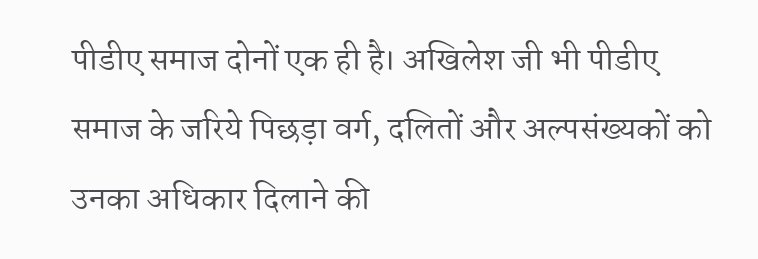पीडीए समाज दोनों एक ही है। अखिलेश जी भी पीडीए समाज के जरिये पिछड़ा वर्ग, दलितों और अल्पसंख्यकों को उनका अधिकार दिलाने की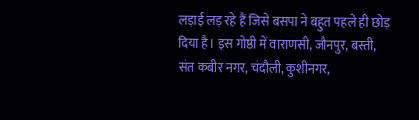लड़ाई लड़ रहे हैं जिसे बसपा ने बहुत पहले ही छोड़ दिया है। इस गोष्ठी में वाराणसी, जौनपुर, बस्ती, संत कबीर नगर, चंदौली, कुशीनगर,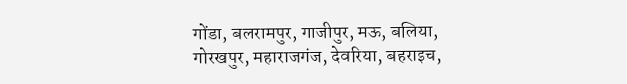गोंडा, बलरामपुर, गाजीपुर, मऊ, बलिया, गोरखपुर, महाराजगंज, देवरिया, बहराइच,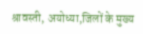श्रावस्ती, अयोध्या,जिलों के मुख्य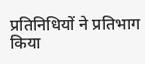प्रतिनिधियों ने प्रतिभाग किया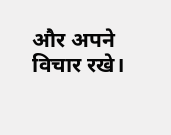और अपने विचार रखे।